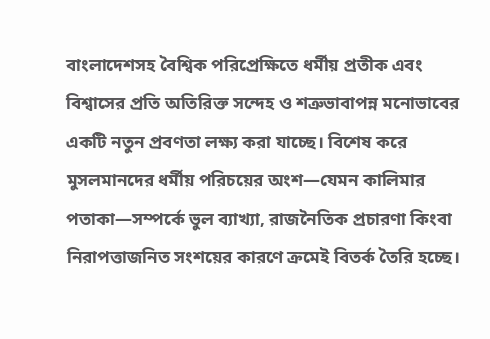বাংলাদেশসহ বৈশ্বিক পরিপ্রেক্ষিতে ধর্মীয় প্রতীক এবং বিশ্বাসের প্রতি অতিরিক্ত সন্দেহ ও শত্রুভাবাপন্ন মনোভাবের একটি নতুন প্রবণতা লক্ষ্য করা যাচ্ছে। বিশেষ করে মুসলমানদের ধর্মীয় পরিচয়ের অংশ—যেমন কালিমার পতাকা—সম্পর্কে ভুল ব্যাখ্যা, রাজনৈতিক প্রচারণা কিংবা নিরাপত্তাজনিত সংশয়ের কারণে ক্রমেই বিতর্ক তৈরি হচ্ছে।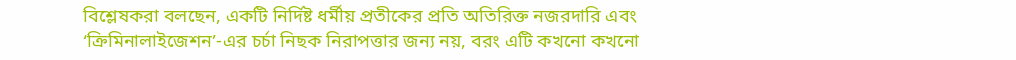বিশ্লেষকরা বলছেন, একটি নির্দিষ্ট ধর্মীয় প্রতীকের প্রতি অতিরিক্ত নজরদারি এবং ‘ক্রিমিনালাইজেশন’-এর চর্চা নিছক নিরাপত্তার জন্য নয়, বরং এটি কখনো কখনো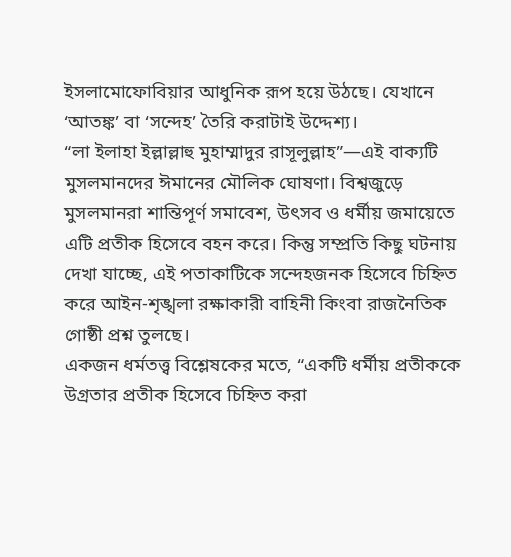ইসলামোফোবিয়ার আধুনিক রূপ হয়ে উঠছে। যেখানে ‘আতঙ্ক’ বা ‘সন্দেহ’ তৈরি করাটাই উদ্দেশ্য।
“লা ইলাহা ইল্লাল্লাহু মুহাম্মাদুর রাসূলুল্লাহ”—এই বাক্যটি মুসলমানদের ঈমানের মৌলিক ঘোষণা। বিশ্বজুড়ে মুসলমানরা শান্তিপূর্ণ সমাবেশ, উৎসব ও ধর্মীয় জমায়েতে এটি প্রতীক হিসেবে বহন করে। কিন্তু সম্প্রতি কিছু ঘটনায় দেখা যাচ্ছে, এই পতাকাটিকে সন্দেহজনক হিসেবে চিহ্নিত করে আইন-শৃঙ্খলা রক্ষাকারী বাহিনী কিংবা রাজনৈতিক গোষ্ঠী প্রশ্ন তুলছে।
একজন ধর্মতত্ত্ব বিশ্লেষকের মতে, “একটি ধর্মীয় প্রতীককে উগ্রতার প্রতীক হিসেবে চিহ্নিত করা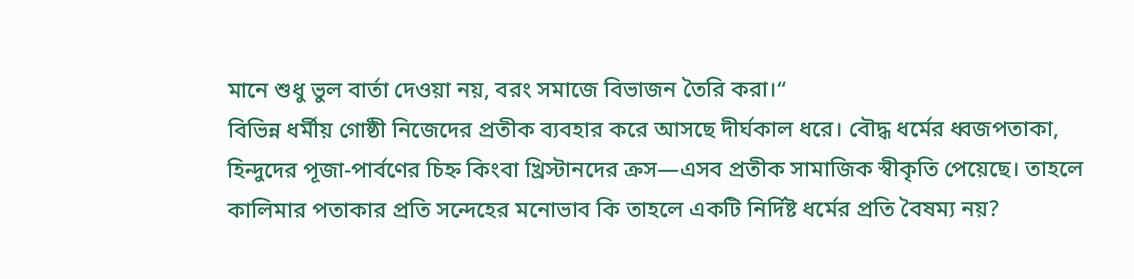মানে শুধু ভুল বার্তা দেওয়া নয়, বরং সমাজে বিভাজন তৈরি করা।“
বিভিন্ন ধর্মীয় গোষ্ঠী নিজেদের প্রতীক ব্যবহার করে আসছে দীর্ঘকাল ধরে। বৌদ্ধ ধর্মের ধ্বজপতাকা, হিন্দুদের পূজা-পার্বণের চিহ্ন কিংবা খ্রিস্টানদের ক্রস—এসব প্রতীক সামাজিক স্বীকৃতি পেয়েছে। তাহলে কালিমার পতাকার প্রতি সন্দেহের মনোভাব কি তাহলে একটি নির্দিষ্ট ধর্মের প্রতি বৈষম্য নয়?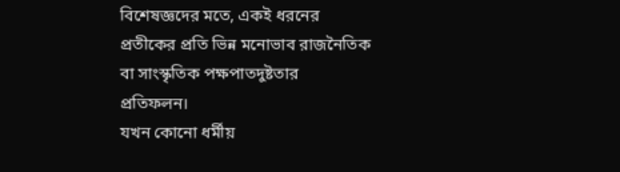বিশেষজ্ঞদের মতে, একই ধরনের প্রতীকের প্রতি ভিন্ন মনোভাব রাজনৈতিক বা সাংস্কৃতিক পক্ষপাতদুষ্টতার প্রতিফলন।
যখন কোনো ধর্মীয়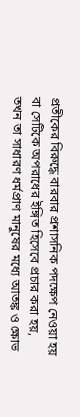প্রতীকের বিরুদ্ধে বারবার প্রশাসনিক পদক্ষেপ নেওয়া হয় বা সেটিকে অপরাধের ইঙ্গিত হিসেবে প্রচার করা হয়, তখন তা সাধারণ ধর্মপ্রাণ মানুষের মধ্যে আতঙ্ক ও ক্ষোভ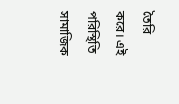তৈরি করে। এই পরিস্থিতি সামাজিক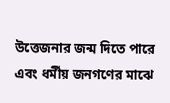উত্তেজনার জন্ম দিতে পারে এবং ধর্মীয় জনগণের মাঝে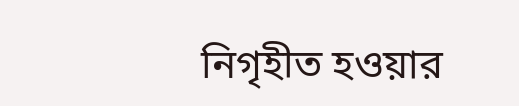নিগৃহীত হওয়ার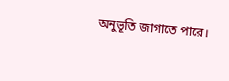অনুভূতি জাগাতে পারে।